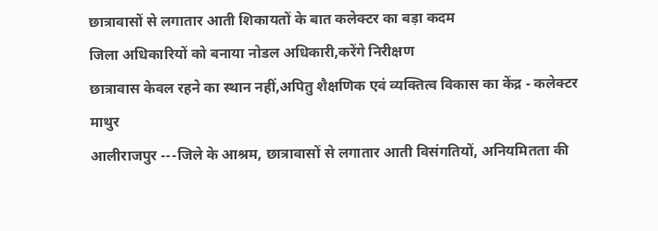छात्रावासों से लगातार आती शिकायतों के बात कलेक्टर का बड़ा कदम
जिला अधिकारियों को बनाया नोडल अधिकारी,करेंगे निरीक्षण
छात्रावास केवल रहने का स्थान नहीं,अपितु शैक्षणिक एवं व्यक्तित्व विकास का केंद्र - कलेक्टर माथुर
आलीराजपुर ---जिले के आश्रम, छात्रावासों से लगातार आती विसंगतियों, अनियमितता की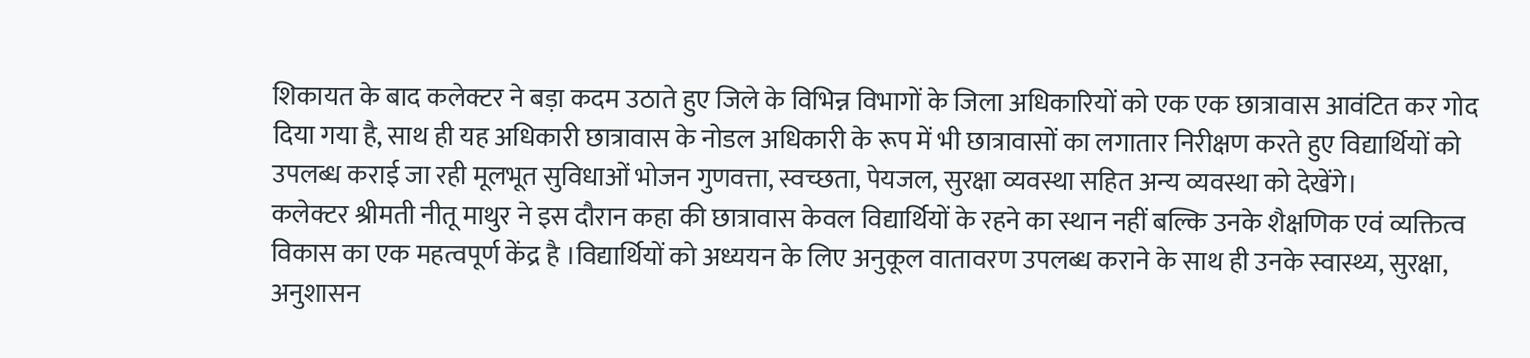शिकायत के बाद कलेक्टर ने बड़ा कदम उठाते हुए जिले के विभिन्न विभागों के जिला अधिकारियों को एक एक छात्रावास आवंटित कर गोद दिया गया है, साथ ही यह अधिकारी छात्रावास के नोडल अधिकारी के रूप में भी छात्रावासों का लगातार निरीक्षण करते हुए विद्यार्थियों को उपलब्ध कराई जा रही मूलभूत सुविधाओं भोजन गुणवत्ता, स्वच्छता, पेयजल, सुरक्षा व्यवस्था सहित अन्य व्यवस्था को देखेंगे।
कलेक्टर श्रीमती नीतू माथुर ने इस दौरान कहा की छात्रावास केवल विद्यार्थियों के रहने का स्थान नहीं बल्कि उनके शैक्षणिक एवं व्यक्तित्व विकास का एक महत्वपूर्ण केंद्र है ।विद्यार्थियों को अध्ययन के लिए अनुकूल वातावरण उपलब्ध कराने के साथ ही उनके स्वास्थ्य, सुरक्षा, अनुशासन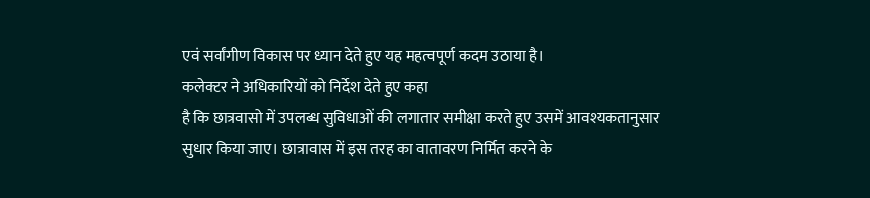एवं सर्वांगीण विकास पर ध्यान देते हुए यह महत्वपूर्ण कदम उठाया है।
कलेक्टर ने अधिकारियों को निर्देश देते हुए कहा
है कि छात्रवासो में उपलब्ध सुविधाओं की लगातार समीक्षा करते हुए उसमें आवश्यकतानुसार सुधार किया जाए। छात्रावास में इस तरह का वातावरण निर्मित करने के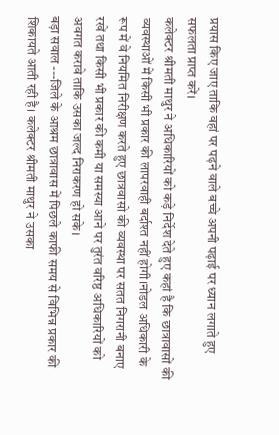प्रयास किए जाए ताकि वहां पर पढ़ने वाले बच्चे अपनी पढ़ाई पर ध्यान लगाते हुए सफलता प्राप्त करें।
कलेक्टर श्रीमती माथुर ने अधिकारियों को कड़े निर्देश देते हुए कहां है कि छात्रावासों की व्यवस्थाओं में किसी भी प्रकार की लापरवाही बर्दाश्त नहीं होगी।नोडल अधिकारी के रूप में वे नियमित निरीक्षण करते हुए छात्रवासो की व्यवस्था पर सतत निगरानी बनाए रखें तथा किसी भी प्रकार की कमी या समस्या आने पर तुरंत वरिष्ठ अधिकारियों को अवगत करावे ताकि उसका जल्द निराकरण हो सके।
बड़ा सवाल ---जिले के आश्रम छात्रावास में पिछले काफी समय से विभिन्न प्रकार की शिकायते आती रही है। कलेक्टर श्रीमती माथुर ने उसका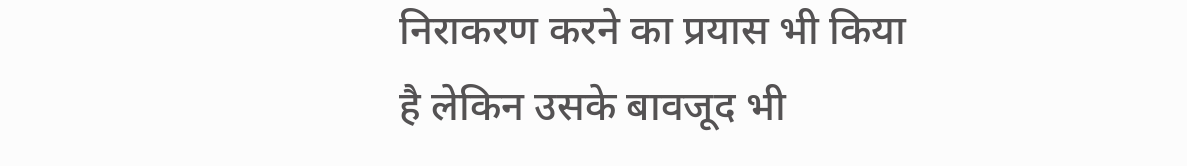निराकरण करने का प्रयास भी किया है लेकिन उसके बावजूद भी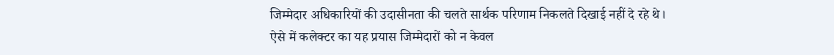जिम्मेदार अधिकारियों की उदासीनता की चलते सार्थक परिणाम निकलते दिखाई नहीं दे रहे थे।
ऐसे में कलेक्टर का यह प्रयास जिम्मेदारों को न केवल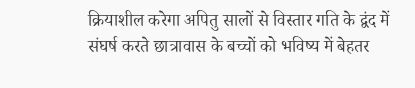क्रियाशील करेगा अपितु सालों से विस्तार गति के द्वंद में संघर्ष करते छात्रावास के बच्चों को भविष्य में बेहतर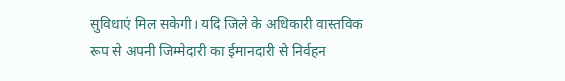सुविधाएं मिल सकेगी। यदि जिले के अधिकारी वास्तविक रूप से अपनी जिम्मेदारी का ईमानदारी से निर्वहन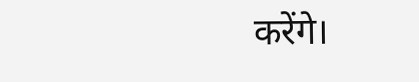करेंगे।